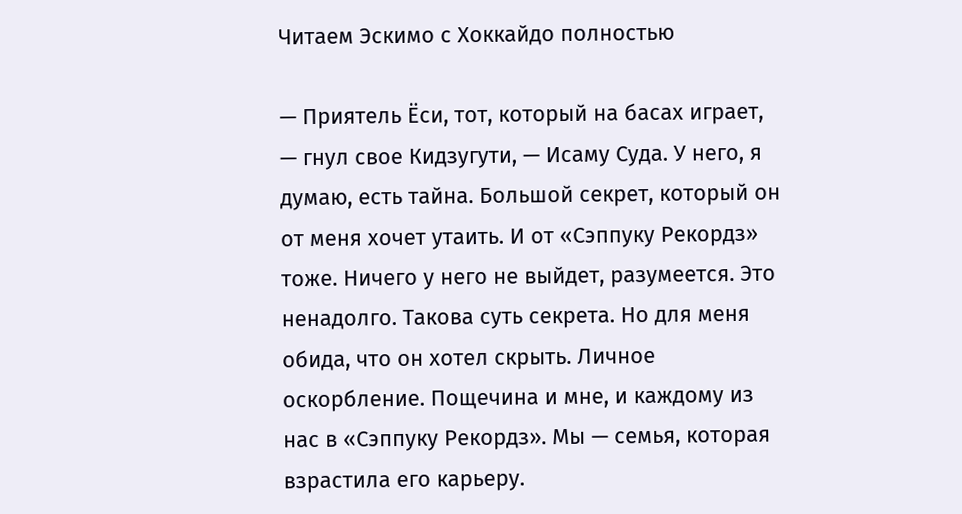Читаем Эскимо с Хоккайдо полностью

— Приятель Ёси, тот, который на басах играет, — гнул свое Кидзугути, — Исаму Суда. У него, я думаю, есть тайна. Большой секрет, который он от меня хочет утаить. И от «Сэппуку Рекордз» тоже. Ничего у него не выйдет, разумеется. Это ненадолго. Такова суть секрета. Но для меня обида, что он хотел скрыть. Личное оскорбление. Пощечина и мне, и каждому из нас в «Сэппуку Рекордз». Мы — семья, которая взрастила его карьеру.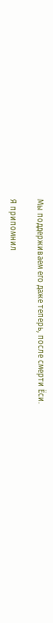Мы поддерживаем его даже теперь, после смерти Ёси.

Я припомнил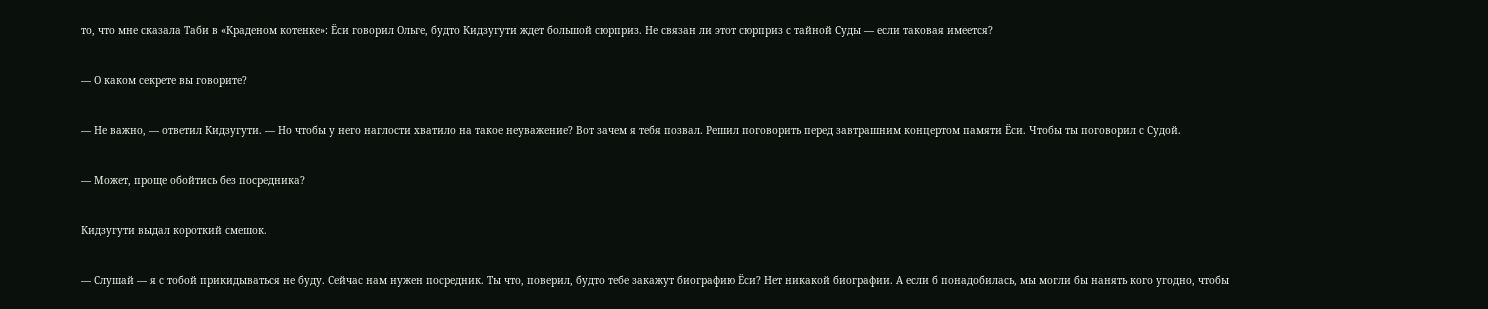то, что мне сказала Таби в «Краденом котенке»: Ёси говорил Ольге, будто Кидзугути ждет большой сюрприз. Не связан ли этот сюрприз с тайной Суды — если таковая имеется?

— О каком секрете вы говорите?

— Не важно, — ответил Кидзугути. — Но чтобы у него наглости хватило на такое неуважение? Вот зачем я тебя позвал. Решил поговорить перед завтрашним концертом памяти Ёси. Чтобы ты поговорил с Судой.

— Может, проще обойтись без посредника?

Кидзугути выдал короткий смешок.

— Слушай — я с тобой прикидываться не буду. Сейчас нам нужен посредник. Ты что, поверил, будто тебе закажут биографию Ёси? Нет никакой биографии. А если б понадобилась, мы могли бы нанять кого угодно, чтобы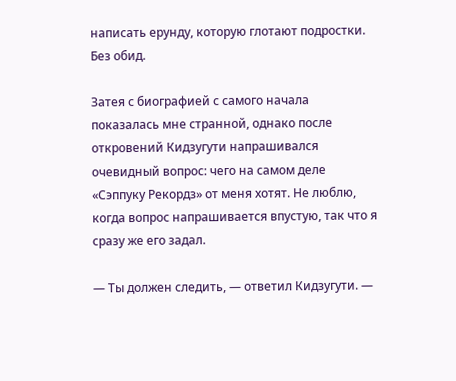написать ерунду, которую глотают подростки. Без обид.

Затея с биографией с самого начала показалась мне странной, однако после откровений Кидзугути напрашивался очевидный вопрос: чего на самом деле «Сэппуку Рекордз» от меня хотят. Не люблю, когда вопрос напрашивается впустую, так что я сразу же его задал.

— Ты должен следить, — ответил Кидзугути. —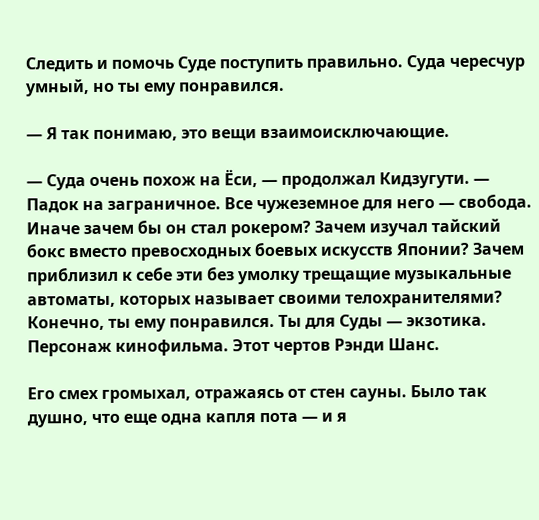Следить и помочь Суде поступить правильно. Суда чересчур умный, но ты ему понравился.

— Я так понимаю, это вещи взаимоисключающие.

— Суда очень похож на Ёси, — продолжал Кидзугути. — Падок на заграничное. Все чужеземное для него — свобода. Иначе зачем бы он стал рокером? Зачем изучал тайский бокс вместо превосходных боевых искусств Японии? Зачем приблизил к себе эти без умолку трещащие музыкальные автоматы, которых называет своими телохранителями? Конечно, ты ему понравился. Ты для Суды — экзотика. Персонаж кинофильма. Этот чертов Рэнди Шанс.

Его смех громыхал, отражаясь от стен сауны. Было так душно, что еще одна капля пота — и я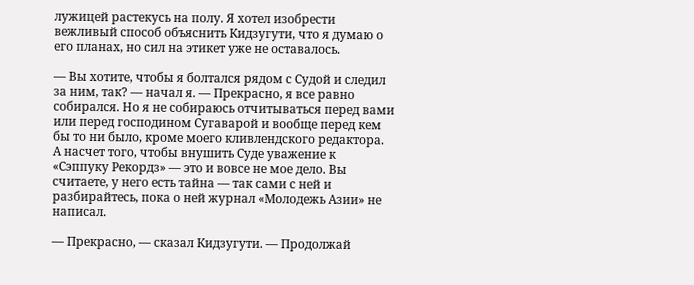лужицей растекусь на полу. Я хотел изобрести вежливый способ объяснить Кидзугути, что я думаю о его планах, но сил на этикет уже не оставалось.

— Вы хотите, чтобы я болтался рядом с Судой и следил за ним, так? — начал я. — Прекрасно, я все равно собирался. Но я не собираюсь отчитываться перед вами или перед господином Сугаварой и вообще перед кем бы то ни было, кроме моего кливлендского редактора. А насчет того, чтобы внушить Суде уважение к «Сэппуку Рекордз» — это и вовсе не мое дело. Вы считаете, у него есть тайна — так сами с ней и разбирайтесь, пока о ней журнал «Молодежь Азии» не написал.

— Прекрасно, — сказал Кидзугути. — Продолжай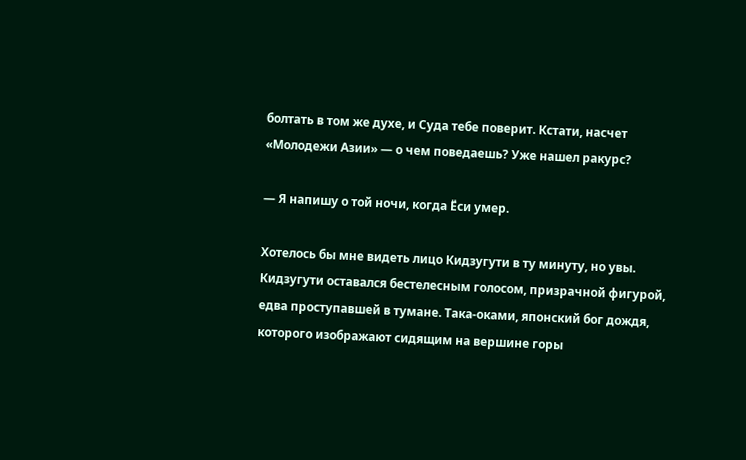болтать в том же духе, и Суда тебе поверит. Кстати, насчет «Молодежи Азии» — о чем поведаешь? Уже нашел ракурс?

— Я напишу о той ночи, когда Ёси умер.

Хотелось бы мне видеть лицо Кидзугути в ту минуту, но увы. Кидзугути оставался бестелесным голосом, призрачной фигурой, едва проступавшей в тумане. Така-оками, японский бог дождя, которого изображают сидящим на вершине горы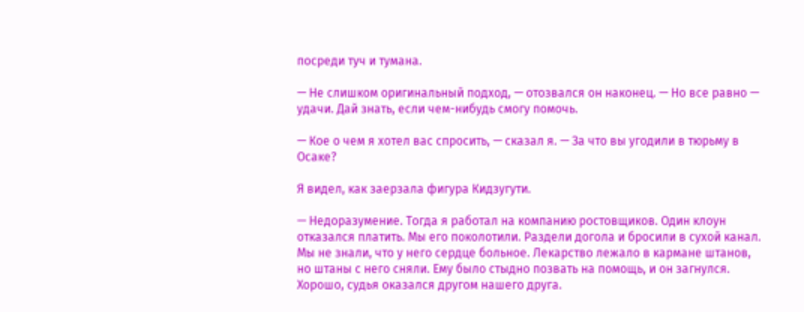посреди туч и тумана.

— Не слишком оригинальный подход, — отозвался он наконец. — Но все равно — удачи. Дай знать, если чем-нибудь смогу помочь.

— Кое о чем я хотел вас спросить, — сказал я. — За что вы угодили в тюрьму в Осаке?

Я видел, как заерзала фигура Кидзугути.

— Недоразумение. Тогда я работал на компанию ростовщиков. Один клоун отказался платить. Мы его поколотили. Раздели догола и бросили в сухой канал. Мы не знали, что у него сердце больное. Лекарство лежало в кармане штанов, но штаны с него сняли. Ему было стыдно позвать на помощь, и он загнулся. Хорошо, судья оказался другом нашего друга.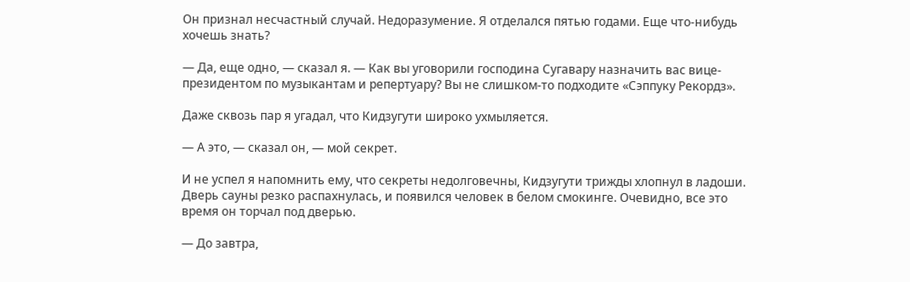Он признал несчастный случай. Недоразумение. Я отделался пятью годами. Еще что-нибудь хочешь знать?

— Да, еще одно, — сказал я. — Как вы уговорили господина Сугавару назначить вас вице-президентом по музыкантам и репертуару? Вы не слишком-то подходите «Сэппуку Рекордз».

Даже сквозь пар я угадал, что Кидзугути широко ухмыляется.

— А это, — сказал он, — мой секрет.

И не успел я напомнить ему, что секреты недолговечны, Кидзугути трижды хлопнул в ладоши. Дверь сауны резко распахнулась, и появился человек в белом смокинге. Очевидно, все это время он торчал под дверью.

— До завтра,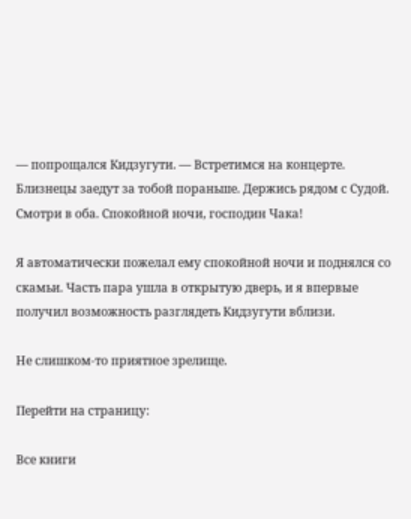— попрощался Кидзугути. — Встретимся на концерте. Близнецы заедут за тобой пораньше. Держись рядом с Судой. Смотри в оба. Спокойной ночи, господин Чака!

Я автоматически пожелал ему спокойной ночи и поднялся со скамьи. Часть пара ушла в открытую дверь, и я впервые получил возможность разглядеть Кидзугути вблизи.

Не слишком-то приятное зрелище.

Перейти на страницу:

Все книги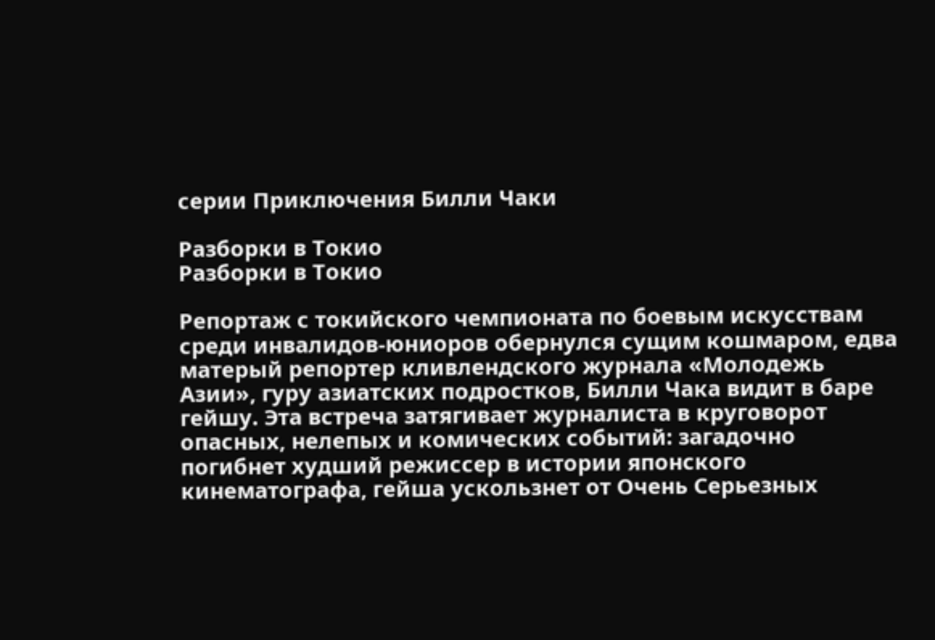серии Приключения Билли Чаки

Разборки в Токио
Разборки в Токио

Репортаж с токийского чемпионата по боевым искусствам среди инвалидов-юниоров обернулся сущим кошмаром, едва матерый репортер кливлендского журнала «Молодежь Азии», гуру азиатских подростков, Билли Чака видит в баре гейшу. Эта встреча затягивает журналиста в круговорот опасных, нелепых и комических событий: загадочно погибнет худший режиссер в истории японского кинематографа, гейша ускользнет от Очень Серьезных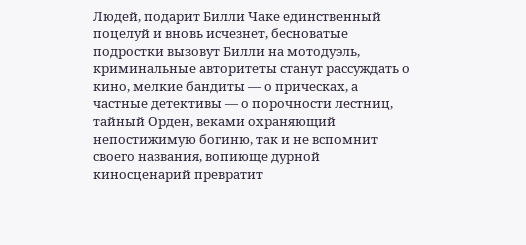Людей, подарит Билли Чаке единственный поцелуй и вновь исчезнет, бесноватые подростки вызовут Билли на мотодуэль, криминальные авторитеты станут рассуждать о кино, мелкие бандиты — о прическах, а частные детективы — о порочности лестниц, тайный Орден, веками охраняющий непостижимую богиню, так и не вспомнит своего названия, вопиюще дурной киносценарий превратит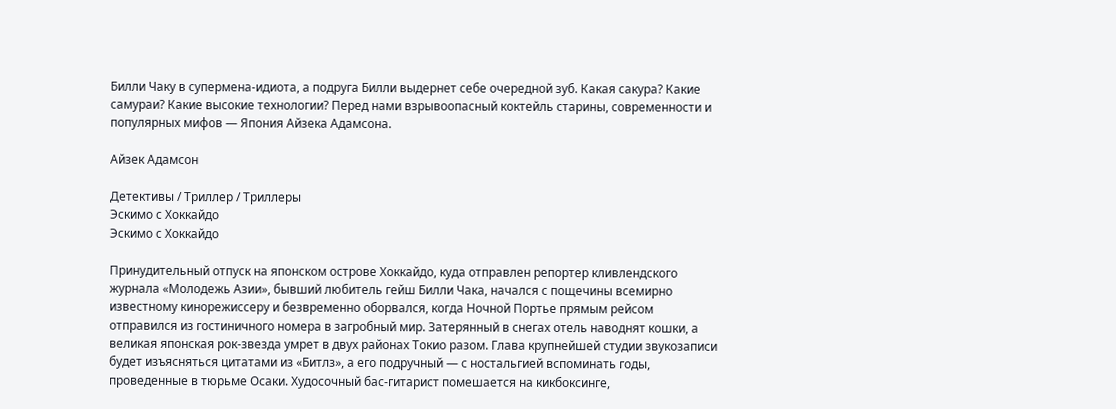Билли Чаку в супермена-идиота, а подруга Билли выдернет себе очередной зуб. Какая сакура? Какие самураи? Какие высокие технологии? Перед нами взрывоопасный коктейль старины, современности и популярных мифов — Япония Айзека Адамсона.

Айзек Адамсон

Детективы / Триллер / Триллеры
Эскимо с Хоккайдо
Эскимо с Хоккайдо

Принудительный отпуск на японском острове Хоккайдо, куда отправлен репортер кливлендского журнала «Молодежь Азии», бывший любитель гейш Билли Чака, начался с пощечины всемирно известному кинорежиссеру и безвременно оборвался, когда Ночной Портье прямым рейсом отправился из гостиничного номера в загробный мир. Затерянный в снегах отель наводнят кошки, а великая японская рок-звезда умрет в двух районах Токио разом. Глава крупнейшей студии звукозаписи будет изъясняться цитатами из «Битлз», а его подручный — с ностальгией вспоминать годы, проведенные в тюрьме Осаки. Худосочный бас-гитарист помешается на кикбоксинге,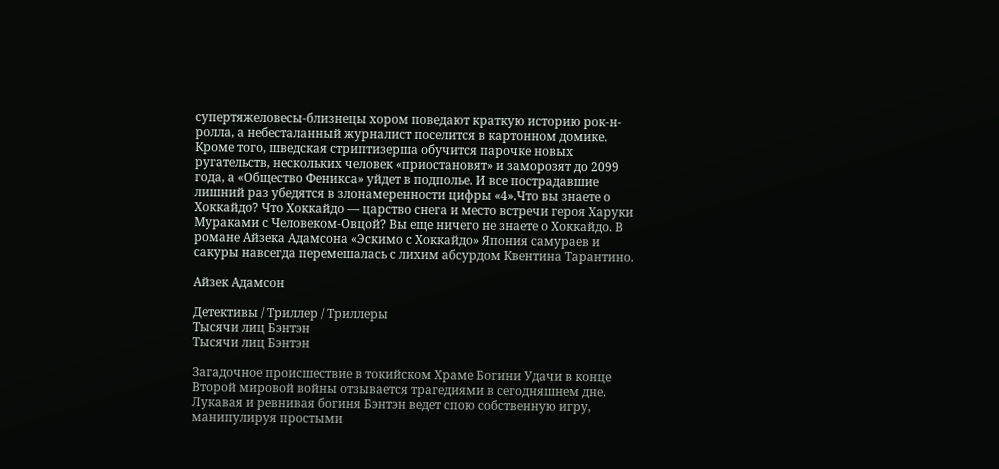супертяжеловесы-близнецы хором поведают краткую историю рок-н-ролла, а небесталанный журналист поселится в картонном домике. Кроме того, шведская стриптизерша обучится парочке новых ругательств, нескольких человек «приостановят» и заморозят до 2099 года, а «Общество Феникса» уйдет в подполье. И все пострадавшие лишний раз убедятся в злонамеренности цифры «4».Что вы знаете о Хоккайдо? Что Хоккайдо — царство снега и место встречи героя Харуки Мураками с Человеком-Овцой? Вы еще ничего не знаете о Хоккайдо. В романе Айзека Адамсона «Эскимо с Хоккайдо» Япония самураев и сакуры навсегда перемешалась с лихим абсурдом Квентина Тарантино.

Айзек Адамсон

Детективы / Триллер / Триллеры
Тысячи лиц Бэнтэн
Тысячи лиц Бэнтэн

Загадочное происшествие в токийском Храме Богини Удачи в конце Второй мировой войны отзывается трагедиями в сегодняшнем дне. Лукавая и ревнивая богиня Бэнтэн ведет спою собственную игру, манипулируя простыми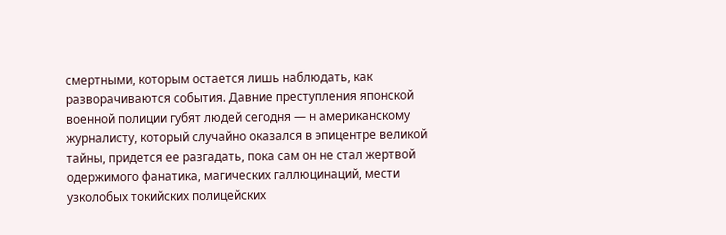смертными, которым остается лишь наблюдать, как разворачиваются события. Давние преступления японской военной полиции губят людей сегодня — н американскому журналисту, который случайно оказался в эпицентре великой тайны, придется ее разгадать, пока сам он не стал жертвой одержимого фанатика, магических галлюцинаций, мести узколобых токийских полицейских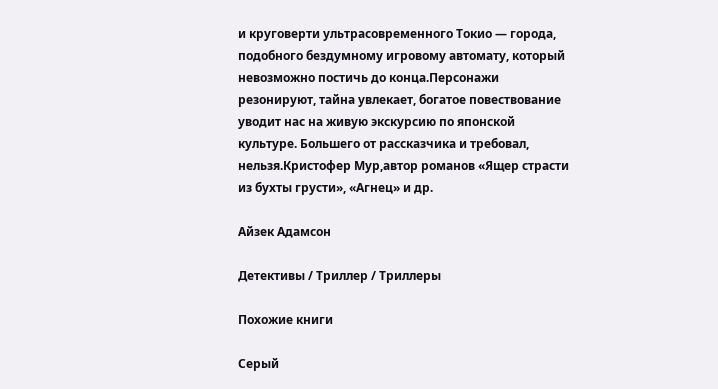и круговерти ультрасовременного Токио — города, подобного бездумному игровому автомату, который невозможно постичь до конца.Персонажи резонируют, тайна увлекает, богатое повествование уводит нас на живую экскурсию по японской культуре. Большего от рассказчика и требовал, нельзя.Кристофер Мур,автор романов «Ящер страсти из бухты грусти», «Агнец» и др.

Айзек Адамсон

Детективы / Триллер / Триллеры

Похожие книги

Серый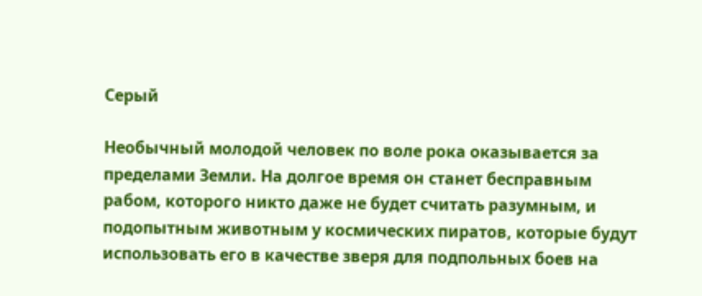Серый

Необычный молодой человек по воле рока оказывается за пределами Земли. На долгое время он станет бесправным рабом, которого никто даже не будет считать разумным, и подопытным животным у космических пиратов, которые будут использовать его в качестве зверя для подпольных боев на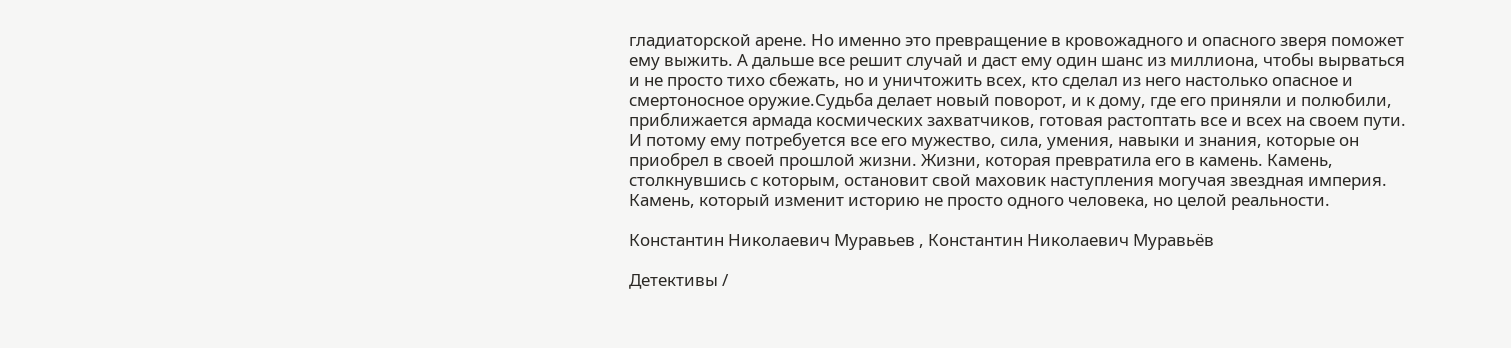гладиаторской арене. Но именно это превращение в кровожадного и опасного зверя поможет ему выжить. А дальше все решит случай и даст ему один шанс из миллиона, чтобы вырваться и не просто тихо сбежать, но и уничтожить всех, кто сделал из него настолько опасное и смертоносное оружие.Судьба делает новый поворот, и к дому, где его приняли и полюбили, приближается армада космических захватчиков, готовая растоптать все и всех на своем пути. И потому ему потребуется все его мужество, сила, умения, навыки и знания, которые он приобрел в своей прошлой жизни. Жизни, которая превратила его в камень. Камень, столкнувшись с которым, остановит свой маховик наступления могучая звездная империя. Камень, который изменит историю не просто одного человека, но целой реальности.

Константин Николаевич Муравьев , Константин Николаевич Муравьёв

Детективы /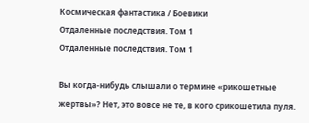Космическая фантастика / Боевики
Отдаленные последствия. Том 1
Отдаленные последствия. Том 1

Вы когда-нибудь слышали о термине «рикошетные жертвы»? Нет, это вовсе не те, в кого срикошетила пуля.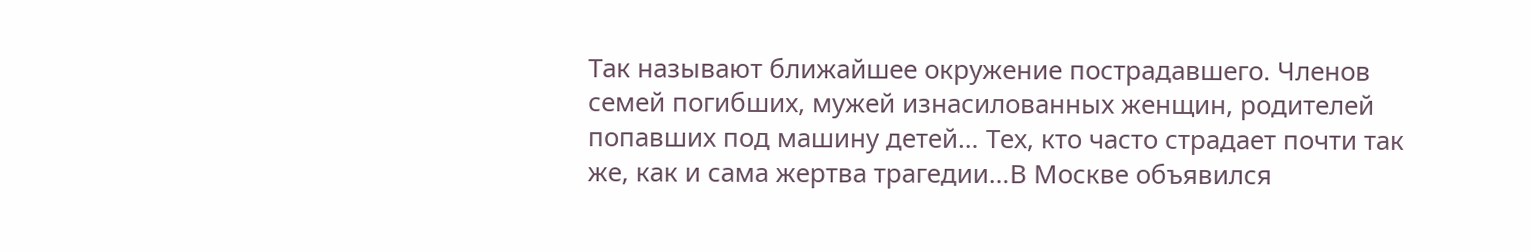Так называют ближайшее окружение пострадавшего. Членов семей погибших, мужей изнасилованных женщин, родителей попавших под машину детей… Тех, кто часто страдает почти так же, как и сама жертва трагедии…В Москве объявился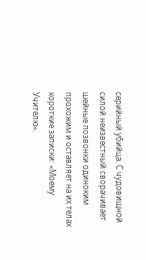серийный убийца. С чудовищной силой неизвестный сворачивает шейные позвонки одиноким прохожим и оставляет на их телах короткие записки: «Моему Учителю».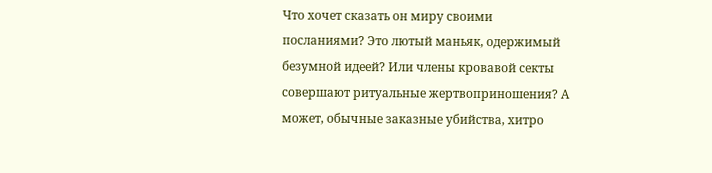Что хочет сказать он миру своими посланиями? Это лютый маньяк, одержимый безумной идеей? Или члены кровавой секты совершают ритуальные жертвоприношения? А может, обычные заказные убийства, хитро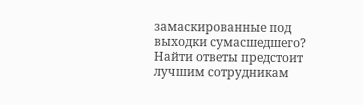замаскированные под выходки сумасшедшего? Найти ответы предстоит лучшим сотрудникам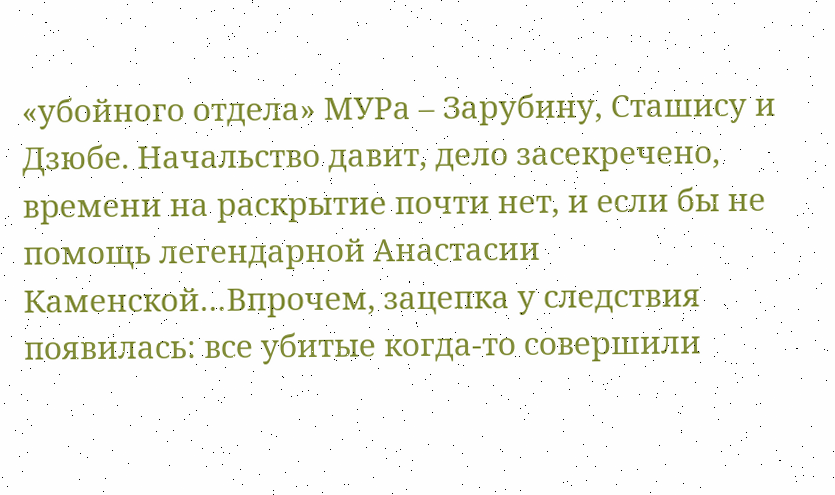«убойного отдела» МУРа – Зарубину, Сташису и Дзюбе. Начальство давит, дело засекречено, времени на раскрытие почти нет, и если бы не помощь легендарной Анастасии Каменской…Впрочем, зацепка у следствия появилась: все убитые когда-то совершили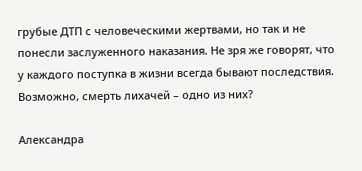грубые ДТП с человеческими жертвами, но так и не понесли заслуженного наказания. Не зря же говорят, что у каждого поступка в жизни всегда бывают последствия. Возможно, смерть лихачей – одно из них?

Александра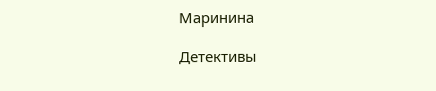Маринина

Детективы